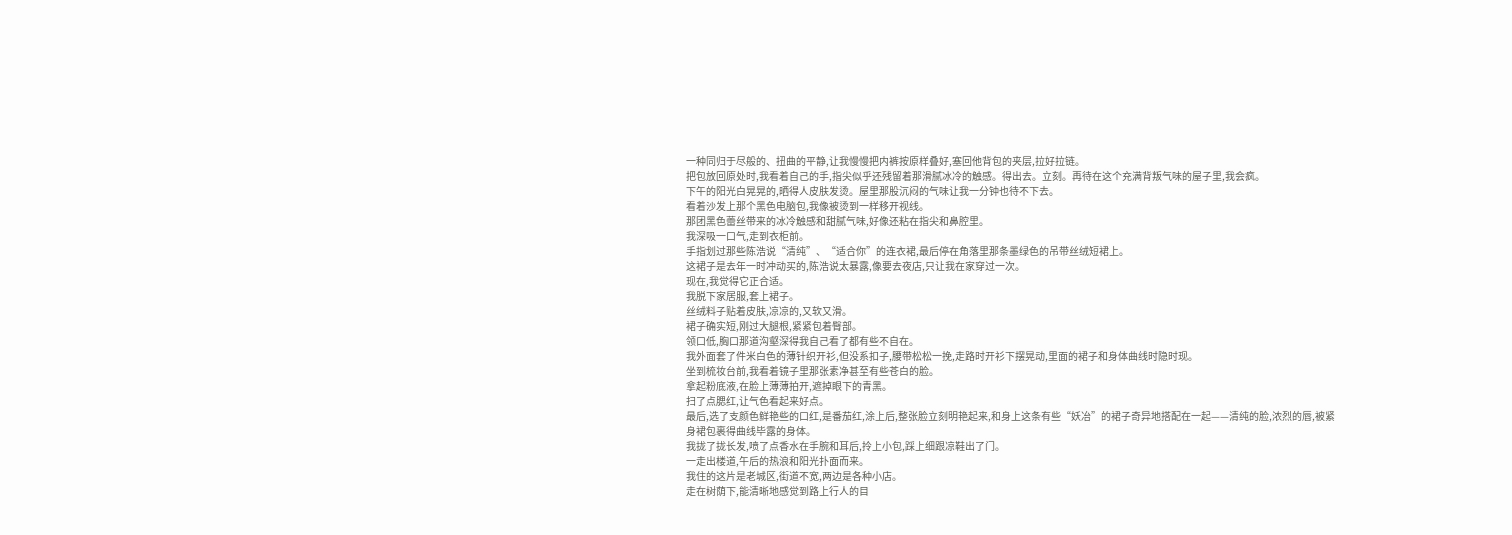一种同归于尽般的、扭曲的平静,让我慢慢把内裤按原样叠好,塞回他背包的夹层,拉好拉链。
把包放回原处时,我看着自己的手,指尖似乎还残留着那滑腻冰冷的触感。得出去。立刻。再待在这个充满背叛气味的屋子里,我会疯。
下午的阳光白晃晃的,晒得人皮肤发烫。屋里那股沉闷的气味让我一分钟也待不下去。
看着沙发上那个黑色电脑包,我像被烫到一样移开视线。
那团黑色蕾丝带来的冰冷触感和甜腻气味,好像还粘在指尖和鼻腔里。
我深吸一口气,走到衣柜前。
手指划过那些陈浩说“清纯”、“适合你”的连衣裙,最后停在角落里那条墨绿色的吊带丝绒短裙上。
这裙子是去年一时冲动买的,陈浩说太暴露,像要去夜店,只让我在家穿过一次。
现在,我觉得它正合适。
我脱下家居服,套上裙子。
丝绒料子贴着皮肤,凉凉的,又软又滑。
裙子确实短,刚过大腿根,紧紧包着臀部。
领口低,胸口那道沟壑深得我自己看了都有些不自在。
我外面套了件米白色的薄针织开衫,但没系扣子,腰带松松一挽,走路时开衫下摆晃动,里面的裙子和身体曲线时隐时现。
坐到梳妆台前,我看着镜子里那张素净甚至有些苍白的脸。
拿起粉底液,在脸上薄薄拍开,遮掉眼下的青黑。
扫了点腮红,让气色看起来好点。
最后,选了支颜色鲜艳些的口红,是番茄红,涂上后,整张脸立刻明艳起来,和身上这条有些“妖冶”的裙子奇异地搭配在一起——清纯的脸,浓烈的唇,被紧身裙包裹得曲线毕露的身体。
我拢了拢长发,喷了点香水在手腕和耳后,拎上小包,踩上细跟凉鞋出了门。
一走出楼道,午后的热浪和阳光扑面而来。
我住的这片是老城区,街道不宽,两边是各种小店。
走在树荫下,能清晰地感觉到路上行人的目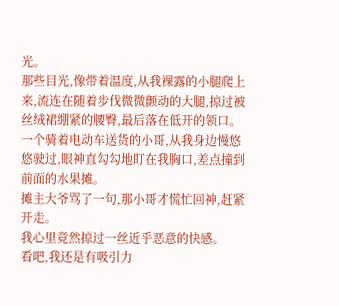光。
那些目光,像带着温度,从我裸露的小腿爬上来,流连在随着步伐微微颤动的大腿,掠过被丝绒裙绷紧的腰臀,最后落在低开的领口。
一个骑着电动车送货的小哥,从我身边慢悠悠驶过,眼神直勾勾地盯在我胸口,差点撞到前面的水果摊。
摊主大爷骂了一句,那小哥才慌忙回神,赶紧开走。
我心里竟然掠过一丝近乎恶意的快感。
看吧,我还是有吸引力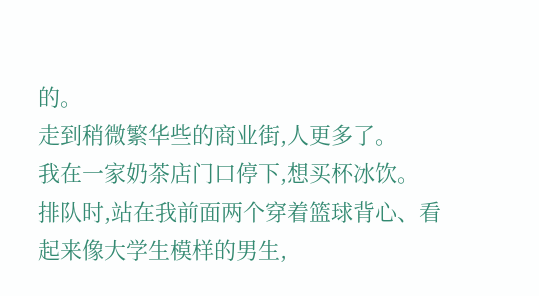的。
走到稍微繁华些的商业街,人更多了。
我在一家奶茶店门口停下,想买杯冰饮。
排队时,站在我前面两个穿着篮球背心、看起来像大学生模样的男生,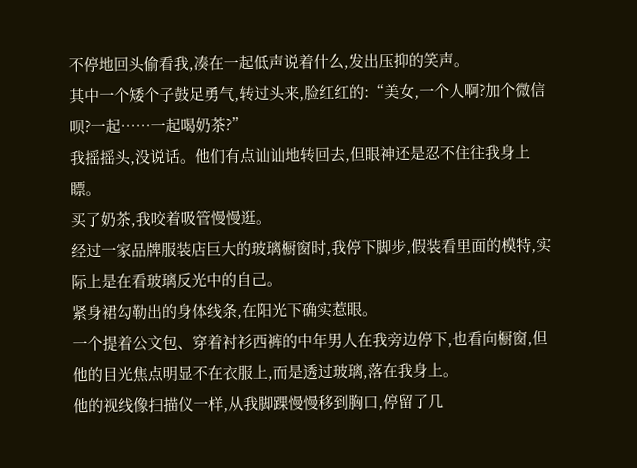不停地回头偷看我,凑在一起低声说着什么,发出压抑的笑声。
其中一个矮个子鼓足勇气,转过头来,脸红红的:“美女,一个人啊?加个微信呗?一起……一起喝奶茶?”
我摇摇头,没说话。他们有点讪讪地转回去,但眼神还是忍不住往我身上瞟。
买了奶茶,我咬着吸管慢慢逛。
经过一家品牌服装店巨大的玻璃橱窗时,我停下脚步,假装看里面的模特,实际上是在看玻璃反光中的自己。
紧身裙勾勒出的身体线条,在阳光下确实惹眼。
一个提着公文包、穿着衬衫西裤的中年男人在我旁边停下,也看向橱窗,但他的目光焦点明显不在衣服上,而是透过玻璃,落在我身上。
他的视线像扫描仪一样,从我脚踝慢慢移到胸口,停留了几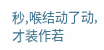秒,喉结动了动,才装作若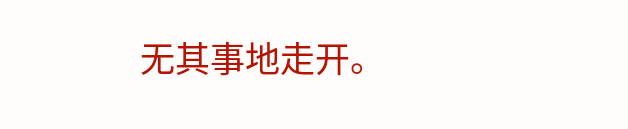无其事地走开。